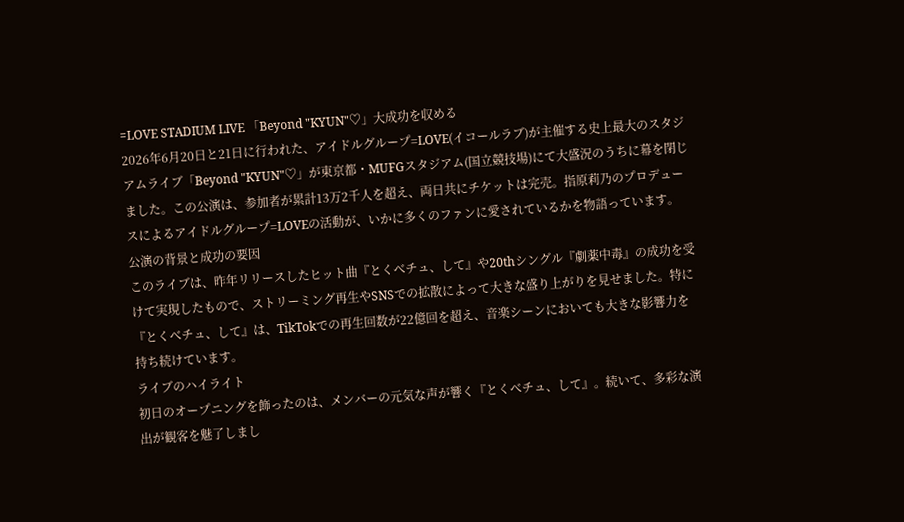=LOVE STADIUM LIVE 「Beyond "KYUN"♡」大成功を収める
2026年6月20日と21日に行われた、アイドルグループ=LOVE(イコールラブ)が主催する史上最大のスタジアムライブ「Beyond "KYUN"♡」が東京都・MUFGスタジアム(国立競技場)にて大盛況のうちに幕を閉じました。この公演は、参加者が累計13万2千人を超え、両日共にチケットは完売。指原莉乃のプロデュースによるアイドルグループ=LOVEの活動が、いかに多くのファンに愛されているかを物語っています。
公演の背景と成功の要因
このライブは、昨年リリースしたヒット曲『とくべチュ、して』や20thシングル『劇薬中毒』の成功を受けて実現したもので、ストリーミング再生やSNSでの拡散によって大きな盛り上がりを見せました。特に『とくべチュ、して』は、TikTokでの再生回数が22億回を超え、音楽シーンにおいても大きな影響力を持ち続けています。
ライブのハイライト
初日のオープニングを飾ったのは、メンバーの元気な声が響く『とくべチュ、して』。続いて、多彩な演出が観客を魅了しまし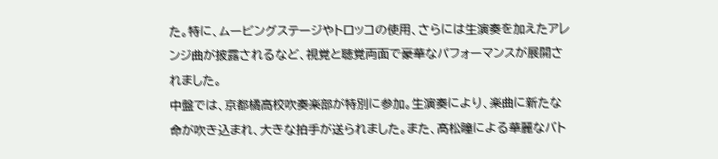た。特に、ムービングステージやトロッコの使用、さらには生演奏を加えたアレンジ曲が披露されるなど、視覚と聴覚両面で豪華なパフォーマンスが展開されました。
中盤では、京都橘高校吹奏楽部が特別に参加。生演奏により、楽曲に新たな命が吹き込まれ、大きな拍手が送られました。また、髙松瞳による華麗なバト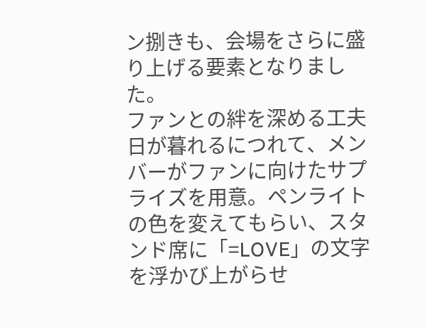ン捌きも、会場をさらに盛り上げる要素となりました。
ファンとの絆を深める工夫
日が暮れるにつれて、メンバーがファンに向けたサプライズを用意。ペンライトの色を変えてもらい、スタンド席に「=LOVE」の文字を浮かび上がらせ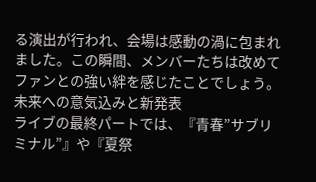る演出が行われ、会場は感動の渦に包まれました。この瞬間、メンバーたちは改めてファンとの強い絆を感じたことでしょう。
未来への意気込みと新発表
ライブの最終パートでは、『青春”サブリミナル”』や『夏祭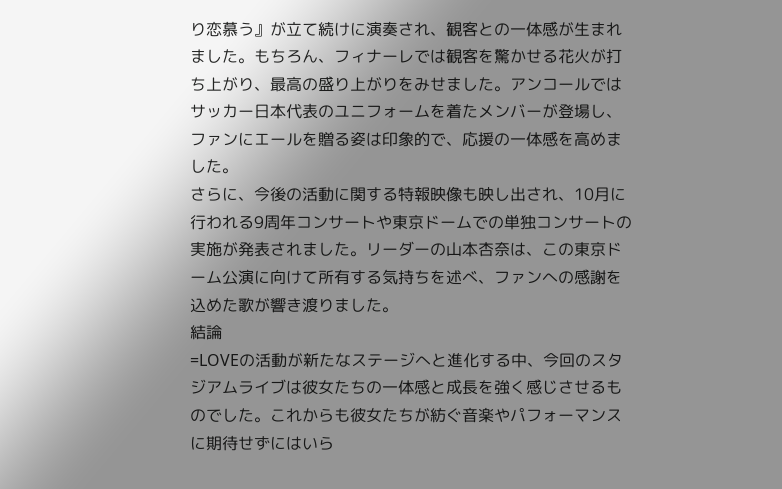り恋慕う』が立て続けに演奏され、観客との一体感が生まれました。もちろん、フィナーレでは観客を驚かせる花火が打ち上がり、最高の盛り上がりをみせました。アンコールではサッカー日本代表のユニフォームを着たメンバーが登場し、ファンにエールを贈る姿は印象的で、応援の一体感を高めました。
さらに、今後の活動に関する特報映像も映し出され、10月に行われる9周年コンサートや東京ドームでの単独コンサートの実施が発表されました。リーダーの山本杏奈は、この東京ドーム公演に向けて所有する気持ちを述べ、ファンへの感謝を込めた歌が響き渡りました。
結論
=LOVEの活動が新たなステージへと進化する中、今回のスタジアムライブは彼女たちの一体感と成長を強く感じさせるものでした。これからも彼女たちが紡ぐ音楽やパフォーマンスに期待せずにはいら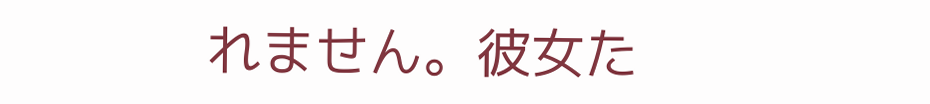れません。彼女た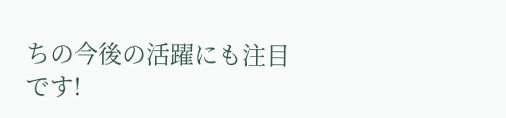ちの今後の活躍にも注目です!